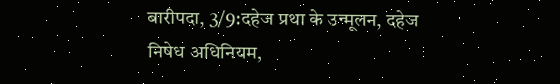बारीपदा, 3/9:दहेज प्रथा के उन्मूलन, दहेज निषेध अधिनियम,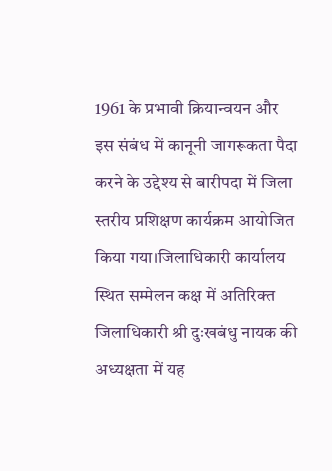1961 के प्रभावी क्रियान्वयन और इस संबंध में कानूनी जागरूकता पैदा करने के उद्देश्य से बारीपदा में जिला स्तरीय प्रशिक्षण कार्यक्रम आयोजित किया गया।जिलाधिकारी कार्यालय स्थित सम्मेलन कक्ष में अतिरिक्त जिलाधिकारी श्री दुःखबंधु नायक की अध्यक्षता में यह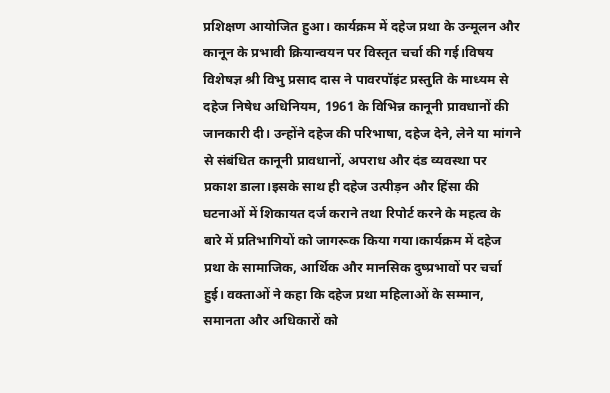प्रशिक्षण आयोजित हुआ। कार्यक्रम में दहेज प्रथा के उन्मूलन और कानून के प्रभावी क्रियान्वयन पर विस्तृत चर्चा की गई।विषय विशेषज्ञ श्री विभु प्रसाद दास ने पावरपॉइंट प्रस्तुति के माध्यम से दहेज निषेध अधिनियम, 1961 के विभिन्न कानूनी प्रावधानों की जानकारी दी। उन्होंने दहेज की परिभाषा, दहेज देने, लेने या मांगने से संबंधित कानूनी प्रावधानों, अपराध और दंड व्यवस्था पर प्रकाश डाला।इसके साथ ही दहेज उत्पीड़न और हिंसा की घटनाओं में शिकायत दर्ज कराने तथा रिपोर्ट करने के महत्व के बारे में प्रतिभागियों को जागरूक किया गया।कार्यक्रम में दहेज प्रथा के सामाजिक, आर्थिक और मानसिक दुष्प्रभावों पर चर्चा हुई। वक्ताओं ने कहा कि दहेज प्रथा महिलाओं के सम्मान, समानता और अधिकारों को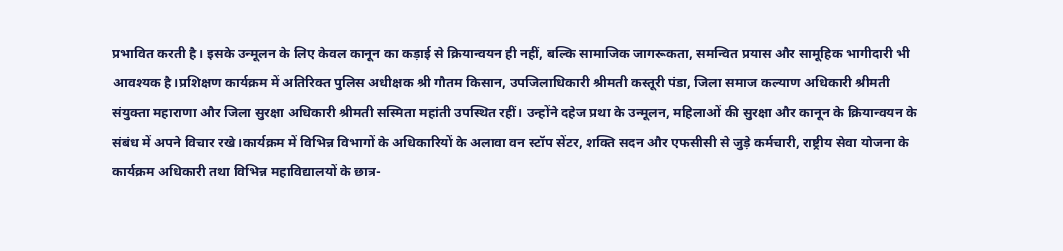प्रभावित करती है। इसके उन्मूलन के लिए केवल कानून का कड़ाई से क्रियान्वयन ही नहीं, बल्कि सामाजिक जागरूकता, समन्वित प्रयास और सामूहिक भागीदारी भी आवश्यक है।प्रशिक्षण कार्यक्रम में अतिरिक्त पुलिस अधीक्षक श्री गौतम किसान, उपजिलाधिकारी श्रीमती कस्तूरी पंडा, जिला समाज कल्याण अधिकारी श्रीमती संयुक्ता महाराणा और जिला सुरक्षा अधिकारी श्रीमती सस्मिता महांती उपस्थित रहीं। उन्होंने दहेज प्रथा के उन्मूलन, महिलाओं की सुरक्षा और कानून के क्रियान्वयन के संबंध में अपने विचार रखे।कार्यक्रम में विभिन्न विभागों के अधिकारियों के अलावा वन स्टॉप सेंटर, शक्ति सदन और एफसीसी से जुड़े कर्मचारी, राष्ट्रीय सेवा योजना के कार्यक्रम अधिकारी तथा विभिन्न महाविद्यालयों के छात्र-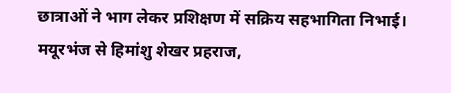छात्राओं ने भाग लेकर प्रशिक्षण में सक्रिय सहभागिता निभाई।
मयूरभंज से हिमांशु शेखर प्रहराज,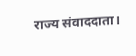राज्य संवाददाता।